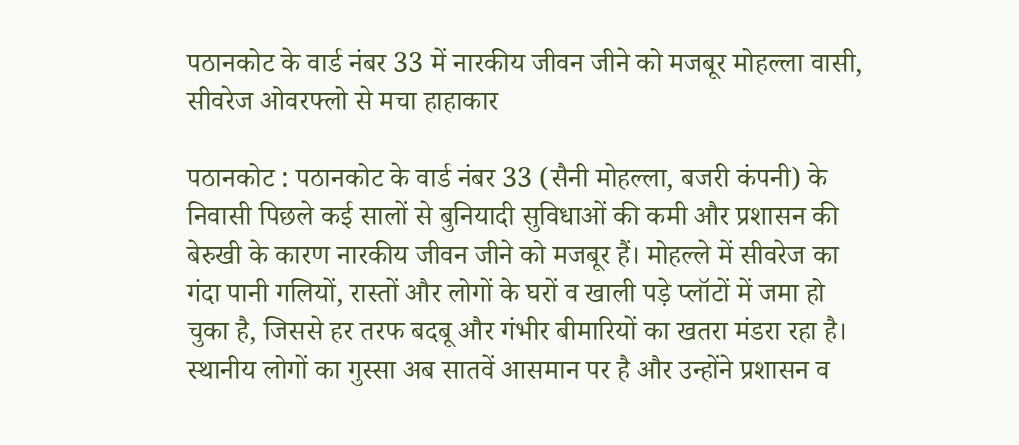पठानकोट के वार्ड नंबर 33 में नारकीय जीवन जीने को मजबूर मोहल्ला वासी, सीवरेज ओवरफ्लो से मचा हाहाकार

पठानकोट : पठानकोट के वार्ड नंबर 33 (सैनी मोहल्ला, बजरी कंपनी) के निवासी पिछले कई सालों से बुनियादी सुविधाओं की कमी और प्रशासन की बेरुखी के कारण नारकीय जीवन जीने को मजबूर हैं। मोहल्ले में सीवरेज का गंदा पानी गलियों, रास्तों और लोगों के घरों व खाली पड़े प्लॉटों में जमा हो चुका है, जिससे हर तरफ बदबू और गंभीर बीमारियों का खतरा मंडरा रहा है। स्थानीय लोगों का गुस्सा अब सातवें आसमान पर है और उन्होंने प्रशासन व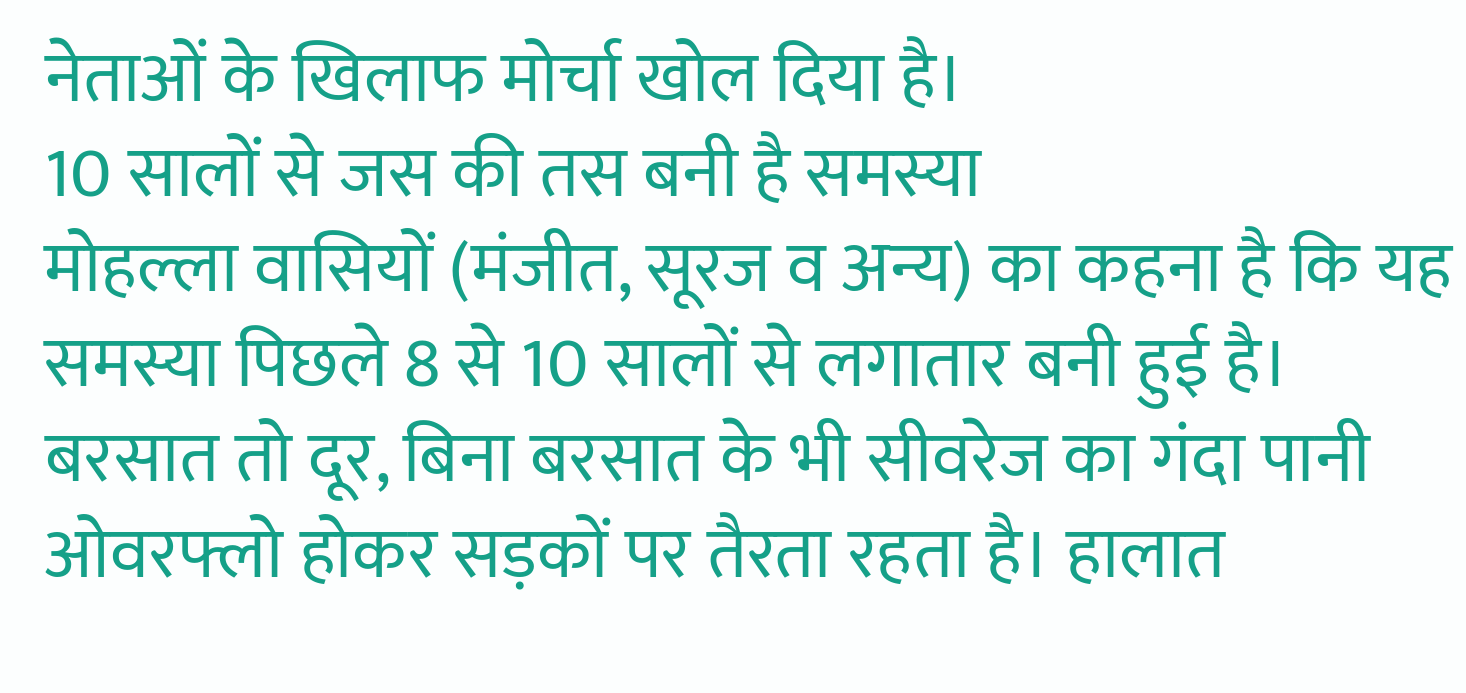नेताओं के खिलाफ मोर्चा खोल दिया है।
10 सालों से जस की तस बनी है समस्या
मोहल्ला वासियों (मंजीत, सूरज व अन्य) का कहना है कि यह समस्या पिछले 8 से 10 सालों से लगातार बनी हुई है। बरसात तो दूर, बिना बरसात के भी सीवरेज का गंदा पानी ओवरफ्लो होकर सड़कों पर तैरता रहता है। हालात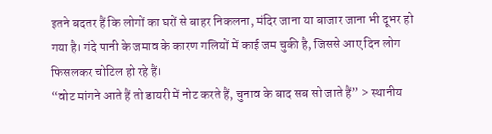इतने बदतर हैं कि लोगों का घरों से बाहर निकलना, मंदिर जाना या बाजार जाना भी दूभर हो गया है। गंदे पानी के जमाव के कारण गलियों में काई जम चुकी है, जिससे आए दिन लोग फिसलकर चोटिल हो रहे हैं।
“वोट मांगने आते हैं तो डायरी में नोट करते हैं, चुनाव के बाद सब सो जाते हैं” > स्थानीय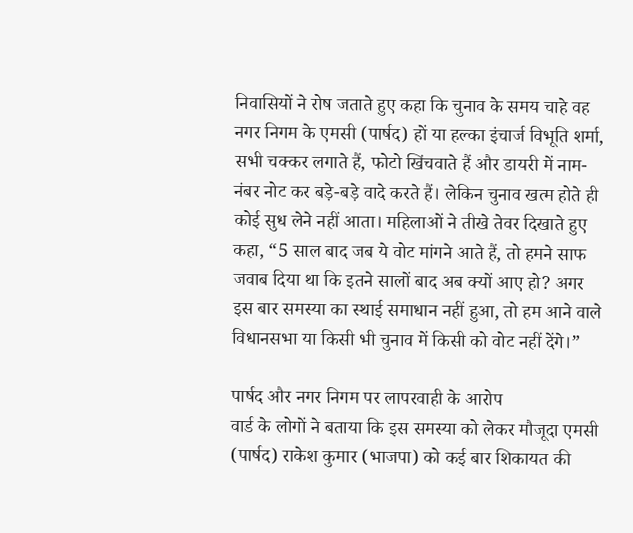निवासियों ने रोष जताते हुए कहा कि चुनाव के समय चाहे वह नगर निगम के एमसी (पार्षद) हों या हल्का इंचार्ज विभूति शर्मा, सभी चक्कर लगाते हैं, फोटो खिंचवाते हैं और डायरी में नाम-नंबर नोट कर बड़े-बड़े वादे करते हैं। लेकिन चुनाव खत्म होते ही कोई सुध लेने नहीं आता। महिलाओं ने तीखे तेवर दिखाते हुए कहा, “5 साल बाद जब ये वोट मांगने आते हैं, तो हमने साफ जवाब दिया था कि इतने सालों बाद अब क्यों आए हो? अगर इस बार समस्या का स्थाई समाधान नहीं हुआ, तो हम आने वाले विधानसभा या किसी भी चुनाव में किसी को वोट नहीं देंगे।”

पार्षद और नगर निगम पर लापरवाही के आरोप
वार्ड के लोगों ने बताया कि इस समस्या को लेकर मौजूदा एमसी (पार्षद) राकेश कुमार (भाजपा) को कई बार शिकायत की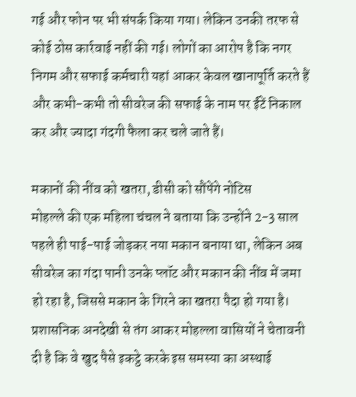गई और फोन पर भी संपर्क किया गया। लेकिन उनकी तरफ से कोई ठोस कार्रवाई नहीं की गई। लोगों का आरोप है कि नगर निगम और सफाई कर्मचारी यहां आकर केवल खानापूर्ति करते हैं और कभी-कभी तो सीवरेज की सफाई के नाम पर ईंटें निकाल कर और ज्यादा गंदगी फैला कर चले जाते हैं।

मकानों की नींव को खतरा, डीसी को सौंपेंगे नोटिस
मोहल्ले की एक महिला चंचल ने बताया कि उन्होंने 2-3 साल पहले ही पाई-पाई जोड़कर नया मकान बनाया था, लेकिन अब सीवरेज का गंदा पानी उनके प्लॉट और मकान की नींव में जमा हो रहा है, जिससे मकान के गिरने का खतरा पैदा हो गया है। प्रशासनिक अनदेखी से तंग आकर मोहल्ला वासियों ने चेतावनी दी है कि वे खुद पैसे इकट्ठे करके इस समस्या का अस्थाई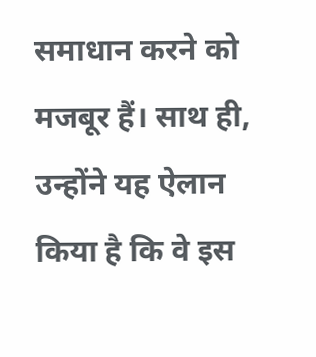समाधान करने को मजबूर हैं। साथ ही, उन्होंने यह ऐलान किया है कि वे इस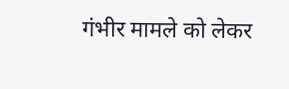गंभीर मामले को लेकर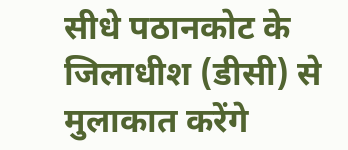सीधे पठानकोट के जिलाधीश (डीसी) से मुलाकात करेंगे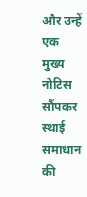और उन्हें एक मुख्य नोटिस सौंपकर स्थाई समाधान की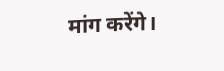मांग करेंगे।